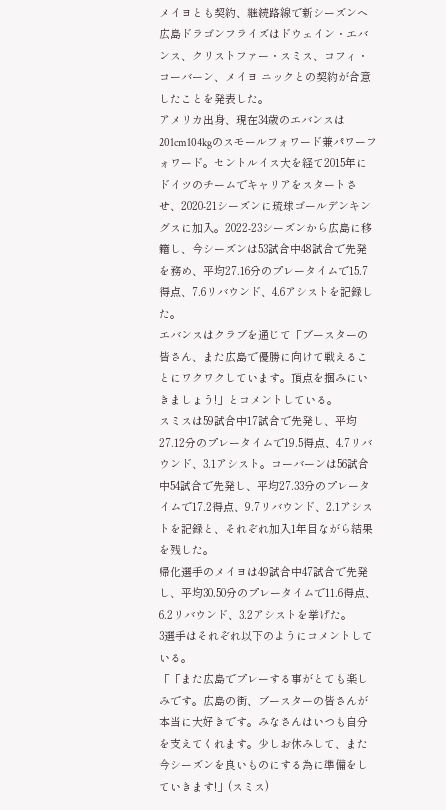メイヨとも契約、継続路線で新シーズンへ
広島ドラゴンフライズはドウェイン・エバンス、クリストファー・スミス、コフィ・コーバーン、メイヨ ニックとの契約が合意したことを発表した。
アメリカ出身、現在34歳のエバンスは201cm104kgのスモールフォワード兼パワーフォワード。セントルイス大を経て2015年にドイツのチームでキャリアをスタートさせ、2020-21シーズンに琉球ゴールデンキングスに加入。2022-23シーズンから広島に移籍し、今シーズンは53試合中48試合で先発を務め、平均27.16分のプレータイムで15.7得点、7.6リバウンド、4.6アシストを記録した。
エバンスはクラブを通じて「ブースターの皆さん、また広島で優勝に向けて戦えることにワクワクしています。頂点を掴みにいきましょう!」とコメントしている。
スミスは59試合中17試合で先発し、平均27.12分のプレータイムで19.5得点、4.7リバウンド、3.1アシスト。コーバーンは56試合中54試合で先発し、平均27.33分のプレータイムで17.2得点、9.7リバウンド、2.1アシストを記録と、それぞれ加入1年目ながら結果を残した。
帰化選手のメイヨは49試合中47試合で先発し、平均30.50分のプレータイムで11.6得点、6.2リバウンド、3.2アシストを挙げた。
3選手はそれぞれ以下のようにコメントしている。
「「また広島でプレーする事がとても楽しみです。広島の街、ブースターの皆さんが本当に大好きです。みなさんはいつも自分を支えてくれます。少しお休みして、また今シーズンを良いものにする為に準備をしていきます!」(スミス)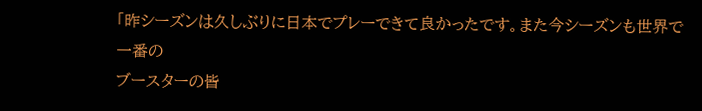「昨シーズンは久しぶりに日本でプレーできて良かったです。また今シーズンも世界で一番の
ブースターの皆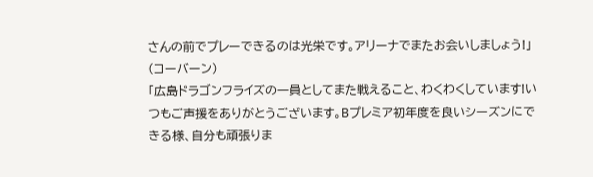さんの前でプレーできるのは光栄です。アリーナでまたお会いしましょう!」(コーバーン)
「広島ドラゴンフライズの一員としてまた戦えること、わくわくしています!いつもご声援をありがとうございます。Bプレミア初年度を良いシーズンにできる様、自分も頑張りま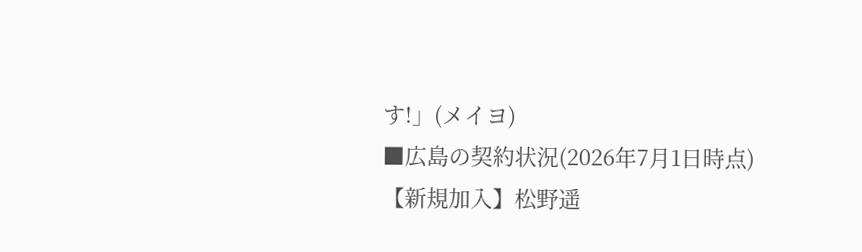す!」(メイヨ)
■広島の契約状況(2026年7月1日時点)
【新規加入】松野遥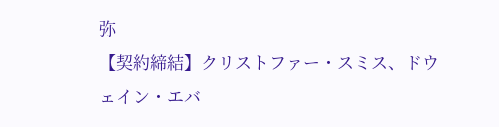弥
【契約締結】クリストファー・スミス、ドウェイン・エバ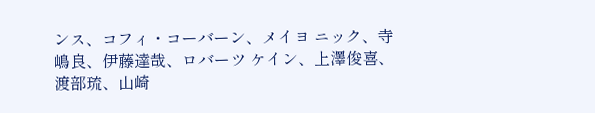ンス、コフィ・コーバーン、メイヨ ニック、寺嶋良、伊藤達哉、ロバーツ ケイン、上澤俊喜、渡部琉、山崎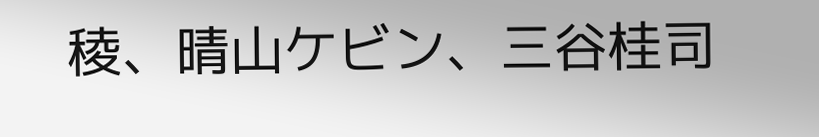稜、晴山ケビン、三谷桂司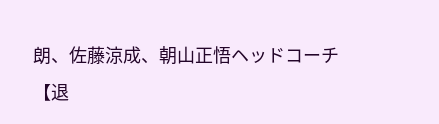朗、佐藤涼成、朝山正悟ヘッドコーチ
【退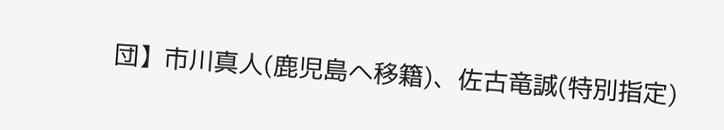団】市川真人(鹿児島へ移籍)、佐古竜誠(特別指定)